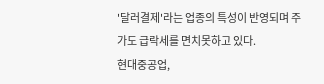'달러결제'라는 업종의 특성이 반영되며 주가도 급락세를 면치못하고 있다.
현대중공업,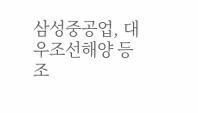삼성중공업, 대우조선해양 등 조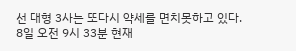선 대형 3사는 또다시 약세를 면치못하고 있다.
8일 오전 9시 33분 현재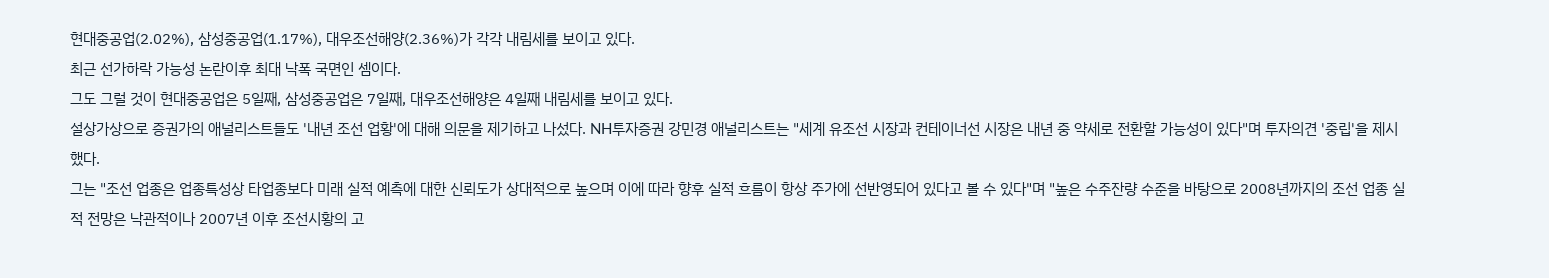현대중공업(2.02%), 삼성중공업(1.17%), 대우조선해양(2.36%)가 각각 내림세를 보이고 있다.
최근 선가하락 가능성 논란이후 최대 낙폭 국면인 셈이다.
그도 그럴 것이 현대중공업은 5일째, 삼성중공업은 7일째, 대우조선해양은 4일째 내림세를 보이고 있다.
설상가상으로 증권가의 애널리스트들도 '내년 조선 업황'에 대해 의문을 제기하고 나섰다. NH투자증권 강민경 애널리스트는 "세계 유조선 시장과 컨테이너선 시장은 내년 중 약세로 전환할 가능성이 있다"며 투자의견 '중립'을 제시했다.
그는 "조선 업종은 업종특성상 타업종보다 미래 실적 예측에 대한 신뢰도가 상대적으로 높으며 이에 따라 향후 실적 흐름이 항상 주가에 선반영되어 있다고 볼 수 있다"며 "높은 수주잔량 수준을 바탕으로 2008년까지의 조선 업종 실적 전망은 낙관적이나 2007년 이후 조선시황의 고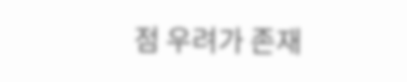점 우려가 존재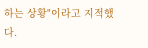하는 상황"이라고 지적했다.